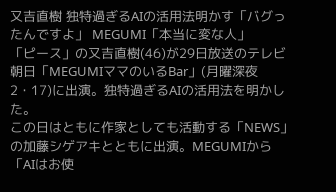又吉直樹 独特過ぎるAIの活用法明かす「バグったんですよ」 MEGUMI「本当に変な人」
「ピース」の又吉直樹(46)が29日放送のテレビ朝日「MEGUMIママのいるBar」(月曜深夜2・17)に出演。独特過ぎるAIの活用法を明かした。
この日はともに作家としても活動する「NEWS」の加藤シゲアキとともに出演。MEGUMIから「AIはお使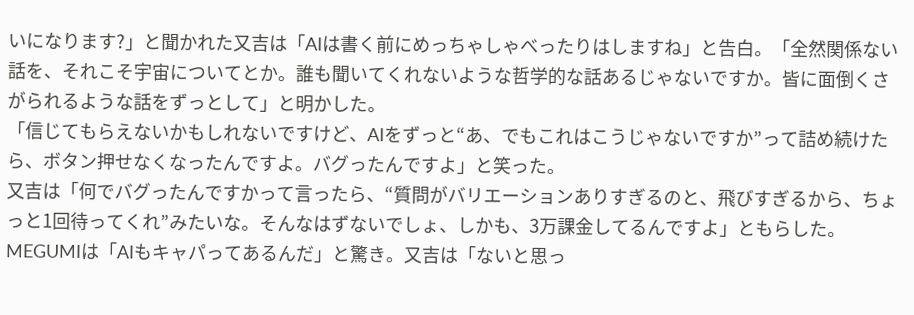いになります?」と聞かれた又吉は「AIは書く前にめっちゃしゃべったりはしますね」と告白。「全然関係ない話を、それこそ宇宙についてとか。誰も聞いてくれないような哲学的な話あるじゃないですか。皆に面倒くさがられるような話をずっとして」と明かした。
「信じてもらえないかもしれないですけど、AIをずっと“あ、でもこれはこうじゃないですか”って詰め続けたら、ボタン押せなくなったんですよ。バグったんですよ」と笑った。
又吉は「何でバグったんですかって言ったら、“質問がバリエーションありすぎるのと、飛びすぎるから、ちょっと1回待ってくれ”みたいな。そんなはずないでしょ、しかも、3万課金してるんですよ」ともらした。
MEGUMIは「AIもキャパってあるんだ」と驚き。又吉は「ないと思っ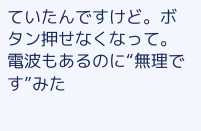ていたんですけど。ボタン押せなくなって。電波もあるのに“無理です”みた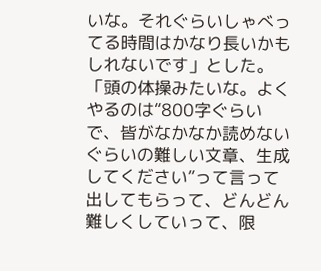いな。それぐらいしゃべってる時間はかなり長いかもしれないです」とした。
「頭の体操みたいな。よくやるのは“800字ぐらいで、皆がなかなか読めないぐらいの難しい文章、生成してください”って言って出してもらって、どんどん難しくしていって、限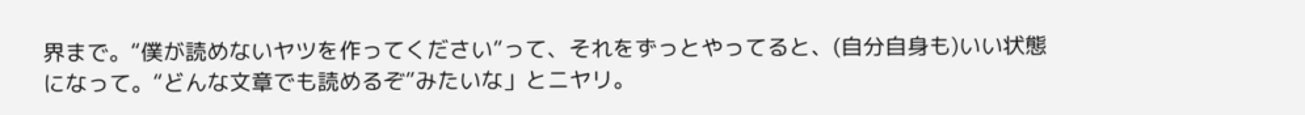界まで。“僕が読めないヤツを作ってください”って、それをずっとやってると、(自分自身も)いい状態になって。“どんな文章でも読めるぞ”みたいな」とニヤリ。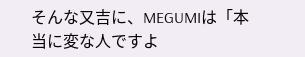そんな又吉に、MEGUMIは「本当に変な人ですよ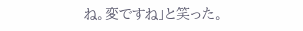ね。変ですね」と笑った。